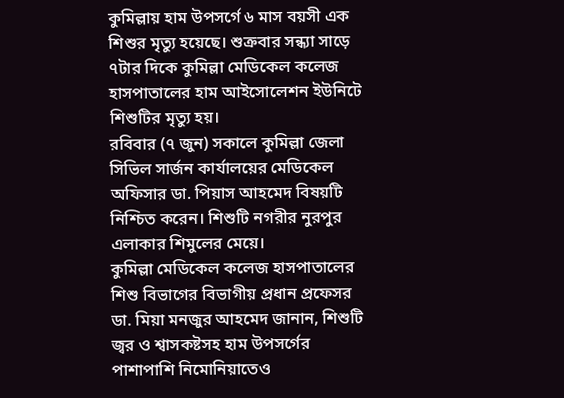কুমিল্লায় হাম উপসর্গে ৬ মাস বয়সী এক শিশুর মৃত্যু হয়েছে। শুক্রবার সন্ধ্যা সাড়ে ৭টার দিকে কুমিল্লা মেডিকেল কলেজ হাসপাতালের হাম আইসোলেশন ইউনিটে শিশুটির মৃত্যু হয়।
রবিবার (৭ জুন) সকালে কুমিল্লা জেলা সিভিল সার্জন কার্যালয়ের মেডিকেল অফিসার ডা. পিয়াস আহমেদ বিষয়টি নিশ্চিত করেন। শিশুটি নগরীর নুরপুর এলাকার শিমুলের মেয়ে।
কুমিল্লা মেডিকেল কলেজ হাসপাতালের শিশু বিভাগের বিভাগীয় প্রধান প্রফেসর ডা. মিয়া মনজুর আহমেদ জানান, শিশুটি জ্বর ও শ্বাসকষ্টসহ হাম উপসর্গের পাশাপাশি নিমোনিয়াতেও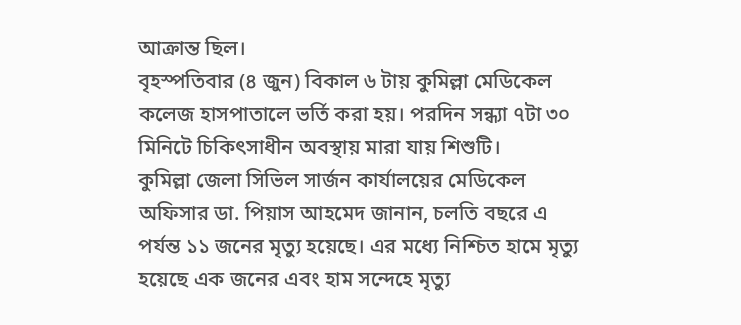আক্রান্ত ছিল।
বৃহস্পতিবার (৪ জুন) বিকাল ৬ টায় কুমিল্লা মেডিকেল কলেজ হাসপাতালে ভর্তি করা হয়। পরদিন সন্ধ্যা ৭টা ৩০ মিনিটে চিকিৎসাধীন অবস্থায় মারা যায় শিশুটি।
কুমিল্লা জেলা সিভিল সার্জন কার্যালয়ের মেডিকেল অফিসার ডা. পিয়াস আহমেদ জানান, চলতি বছরে এ পর্যন্ত ১১ জনের মৃত্যু হয়েছে। এর মধ্যে নিশ্চিত হামে মৃত্যু হয়েছে এক জনের এবং হাম সন্দেহে মৃত্যু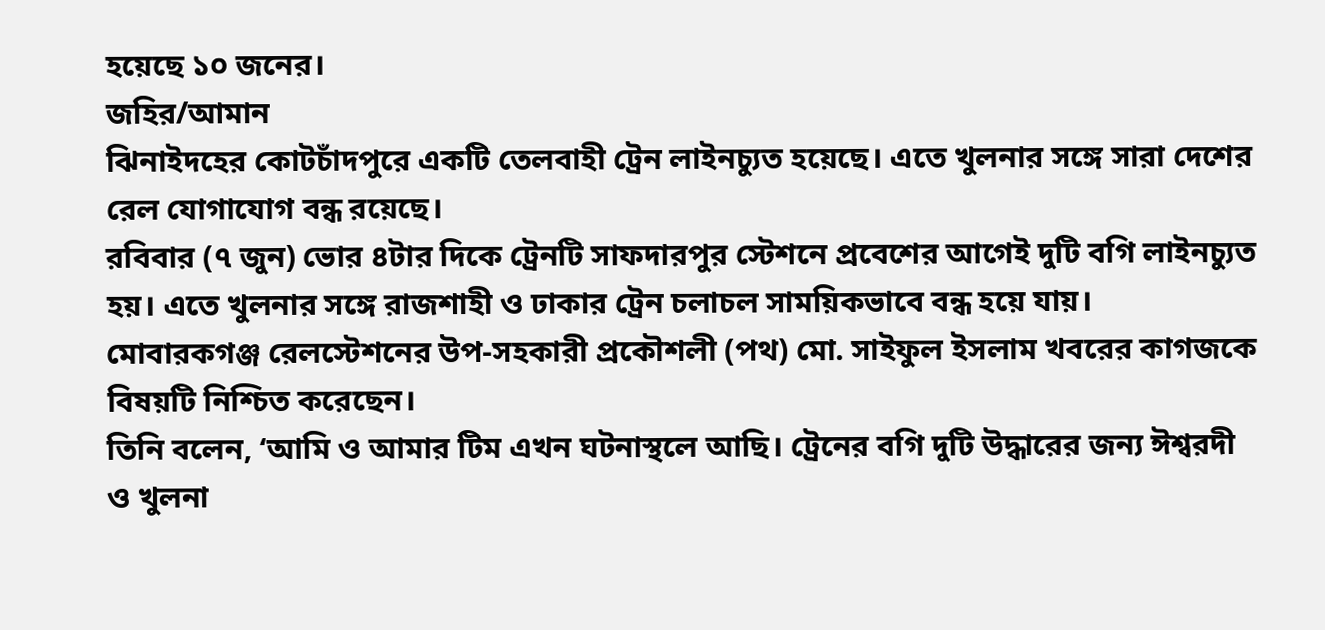হয়েছে ১০ জনের।
জহির/আমান
ঝিনাইদহের কোটচাঁদপুরে একটি তেলবাহী ট্রেন লাইনচ্যুত হয়েছে। এতে খুলনার সঙ্গে সারা দেশের রেল যোগাযোগ বন্ধ রয়েছে।
রবিবার (৭ জুন) ভোর ৪টার দিকে ট্রেনটি সাফদারপুর স্টেশনে প্রবেশের আগেই দুটি বগি লাইনচ্যুত হয়। এতে খুলনার সঙ্গে রাজশাহী ও ঢাকার ট্রেন চলাচল সাময়িকভাবে বন্ধ হয়ে যায়।
মোবারকগঞ্জ রেলস্টেশনের উপ-সহকারী প্রকৌশলী (পথ) মো. সাইফুল ইসলাম খবরের কাগজকে বিষয়টি নিশ্চিত করেছেন।
তিনি বলেন, ‘আমি ও আমার টিম এখন ঘটনাস্থলে আছি। ট্রেনের বগি দুটি উদ্ধারের জন্য ঈশ্বরদী ও খুলনা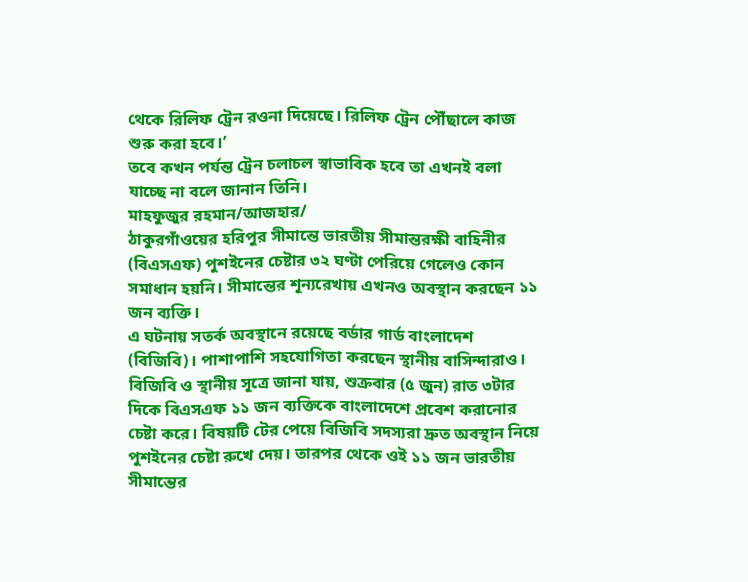থেকে রিলিফ ট্রেন রওনা দিয়েছে। রিলিফ ট্রেন পৌঁছালে কাজ শুরু করা হবে।’
তবে কখন পর্যন্ত ট্রেন চলাচল স্বাভাবিক হবে তা এখনই বলা যাচ্ছে না বলে জানান তিনি।
মাহফুজুর রহমান/আজহার/
ঠাকুরগাঁওয়ের হরিপুর সীমান্তে ভারতীয় সীমান্তরক্ষী বাহিনীর (বিএসএফ) পুশইনের চেষ্টার ৩২ ঘণ্টা পেরিয়ে গেলেও কোন সমাধান হয়নি। সীমান্তের শূন্যরেখায় এখনও অবস্থান করছেন ১১ জন ব্যক্তি।
এ ঘটনায় সতর্ক অবস্থানে রয়েছে বর্ডার গার্ড বাংলাদেশ (বিজিবি)। পাশাপাশি সহযোগিতা করছেন স্থানীয় বাসিন্দারাও।
বিজিবি ও স্থানীয় সূত্রে জানা যায়, শুক্রবার (৫ জুন) রাত ৩টার দিকে বিএসএফ ১১ জন ব্যক্তিকে বাংলাদেশে প্রবেশ করানোর চেষ্টা করে। বিষয়টি টের পেয়ে বিজিবি সদস্যরা দ্রুত অবস্থান নিয়ে পুশইনের চেষ্টা রুখে দেয়। তারপর থেকে ওই ১১ জন ভারতীয় সীমান্তের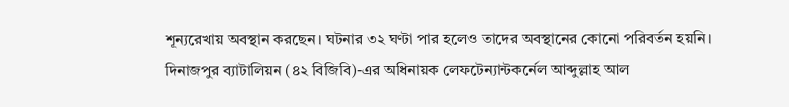শূন্যরেখায় অবস্থান করছেন। ঘটনার ৩২ ঘণ্টা পার হলেও তাদের অবস্থানের কোনো পরিবর্তন হয়নি।
দিনাজপুর ব্যাটালিয়ন (৪২ বিজিবি)-এর অধিনায়ক লেফটেন্যান্টকর্নেল আব্দুল্লাহ আল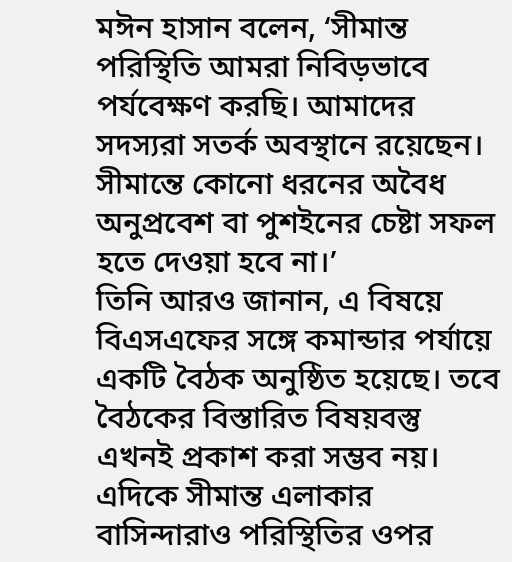মঈন হাসান বলেন, ‘সীমান্ত পরিস্থিতি আমরা নিবিড়ভাবে পর্যবেক্ষণ করছি। আমাদের সদস্যরা সতর্ক অবস্থানে রয়েছেন। সীমান্তে কোনো ধরনের অবৈধ অনুপ্রবেশ বা পুশইনের চেষ্টা সফল হতে দেওয়া হবে না।’
তিনি আরও জানান, এ বিষয়ে বিএসএফের সঙ্গে কমান্ডার পর্যায়ে একটি বৈঠক অনুষ্ঠিত হয়েছে। তবে বৈঠকের বিস্তারিত বিষয়বস্তু এখনই প্রকাশ করা সম্ভব নয়।
এদিকে সীমান্ত এলাকার বাসিন্দারাও পরিস্থিতির ওপর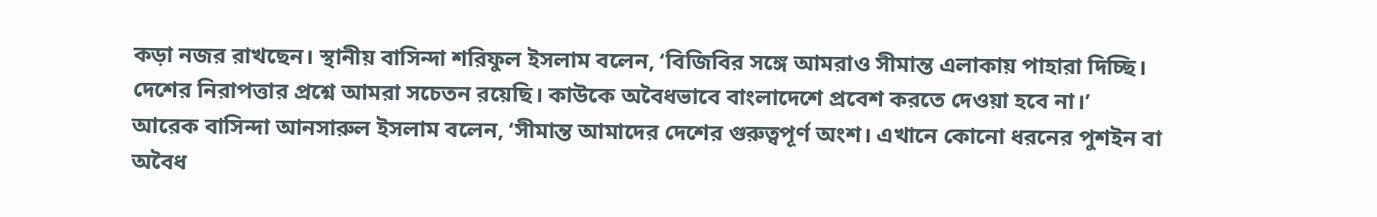কড়া নজর রাখছেন। স্থানীয় বাসিন্দা শরিফুল ইসলাম বলেন, ‘বিজিবির সঙ্গে আমরাও সীমান্ত এলাকায় পাহারা দিচ্ছি। দেশের নিরাপত্তার প্রশ্নে আমরা সচেতন রয়েছি। কাউকে অবৈধভাবে বাংলাদেশে প্রবেশ করতে দেওয়া হবে না।’
আরেক বাসিন্দা আনসারুল ইসলাম বলেন, ‘সীমান্ত আমাদের দেশের গুরুত্বপূর্ণ অংশ। এখানে কোনো ধরনের পুশইন বা অবৈধ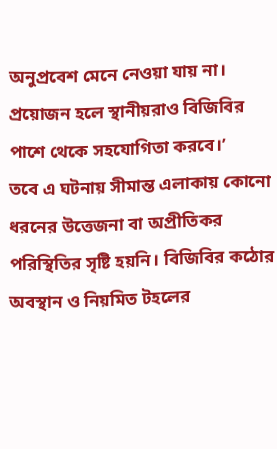অনুপ্রবেশ মেনে নেওয়া যায় না। প্রয়োজন হলে স্থানীয়রাও বিজিবির পাশে থেকে সহযোগিতা করবে।’
তবে এ ঘটনায় সীমান্ত এলাকায় কোনো ধরনের উত্তেজনা বা অপ্রীতিকর পরিস্থিতির সৃষ্টি হয়নি। বিজিবির কঠোর অবস্থান ও নিয়মিত টহলের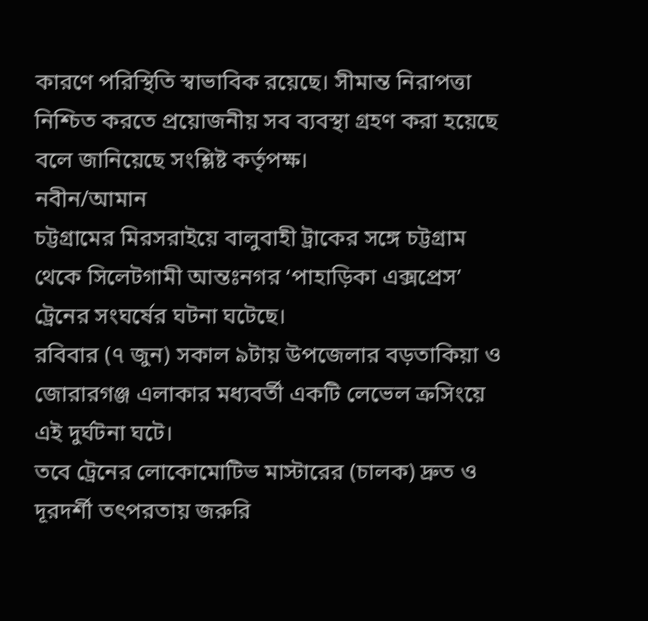কারণে পরিস্থিতি স্বাভাবিক রয়েছে। সীমান্ত নিরাপত্তা নিশ্চিত করতে প্রয়োজনীয় সব ব্যবস্থা গ্রহণ করা হয়েছে বলে জানিয়েছে সংশ্লিষ্ট কর্তৃপক্ষ।
নবীন/আমান
চট্টগ্রামের মিরসরাইয়ে বালুবাহী ট্রাকের সঙ্গে চট্টগ্রাম থেকে সিলেটগামী আন্তঃনগর ‘পাহাড়িকা এক্সপ্রেস’ ট্রেনের সংঘর্ষের ঘটনা ঘটেছে।
রবিবার (৭ জুন) সকাল ৯টায় উপজেলার বড়তাকিয়া ও জোরারগঞ্জ এলাকার মধ্যবর্তী একটি লেভেল ক্রসিংয়ে এই দুর্ঘটনা ঘটে।
তবে ট্রেনের লোকোমোটিভ মাস্টারের (চালক) দ্রুত ও দূরদর্শী তৎপরতায় জরুরি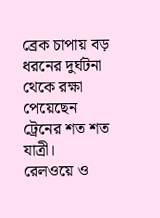ব্রেক চাপায় বড় ধরনের দুর্ঘটনা থেকে রক্ষা পেয়েছেন ট্রেনের শত শত যাত্রী।
রেলওয়ে ও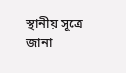স্থানীয় সূত্রে জানা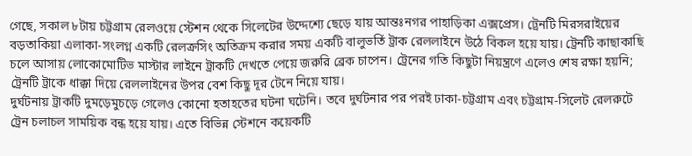গেছে, সকাল ৮টায় চট্টগ্রাম রেলওয়ে স্টেশন থেকে সিলেটের উদ্দেশ্যে ছেড়ে যায় আন্তঃনগর পাহাড়িকা এক্সপ্রেস। ট্রেনটি মিরসরাইয়ের বড়তাকিয়া এলাকা-সংলগ্ন একটি রেলক্রসিং অতিক্রম করার সময় একটি বালুভর্তি ট্রাক রেললাইনে উঠে বিকল হয়ে যায়। ট্রেনটি কাছাকাছি চলে আসায় লোকোমোটিভ মাস্টার লাইনে ট্রাকটি দেখতে পেয়ে জরুরি ব্রেক চাপেন। ট্রেনের গতি কিছুটা নিয়ন্ত্রণে এলেও শেষ রক্ষা হয়নি; ট্রেনটি ট্রাকে ধাক্কা দিয়ে রেললাইনের উপর বেশ কিছু দূর টেনে নিয়ে যায়।
দুর্ঘটনায় ট্রাকটি দুমড়েমুচড়ে গেলেও কোনো হতাহতের ঘটনা ঘটেনি। তবে দুর্ঘটনার পর পরই ঢাকা-চট্টগ্রাম এবং চট্টগ্রাম-সিলেট রেলরুটে ট্রেন চলাচল সাময়িক বন্ধ হয়ে যায়। এতে বিভিন্ন স্টেশনে কয়েকটি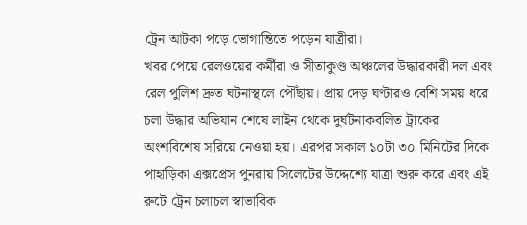ট্রেন আটকা পড়ে ভোগান্তিতে পড়েন যাত্রীরা।
খবর পেয়ে রেলওয়ের কর্মীরা ও সীতাকুণ্ড অঞ্চলের উদ্ধারকারী দল এবং রেল পুলিশ দ্রুত ঘটনাস্থলে পৌঁছায়। প্রায় দেড় ঘণ্টারও বেশি সময় ধরে চলা উদ্ধার অভিযান শেষে লাইন থেকে দুর্ঘটনাকবলিত ট্রাকের অংশবিশেষ সরিয়ে নেওয়া হয়। এরপর সকাল ১০টা ৩০ মিনিটের দিকে পাহাড়িকা এক্সপ্রেস পুনরায় সিলেটের উদ্দেশ্যে যাত্রা শুরু করে এবং এই রুটে ট্রেন চলাচল স্বাভাবিক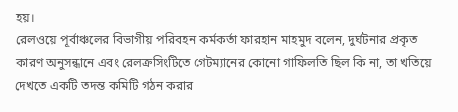হয়।
রেলওয়ে পূর্বাঞ্চলের বিভাগীয় পরিবহন কর্মকর্তা ফারহান মাহমুদ বলেন, দুর্ঘটনার প্রকৃত কারণ অনুসন্ধানে এবং রেলক্রসিংটিতে গেটম্যানের কোনো গাফিলতি ছিল কি না, তা খতিয়ে দেখতে একটি তদন্ত কমিটি গঠন করার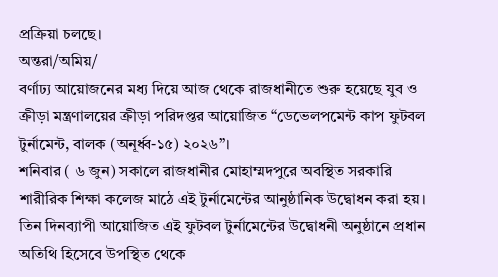প্রক্রিয়া চলছে।
অন্তরা/অমিয়/
বর্ণাঢ্য আয়োজনের মধ্য দিয়ে আজ থেকে রাজধানীতে শুরু হয়েছে যুব ও ক্রীড়া মন্ত্রণালয়ের ক্রীড়া পরিদপ্তর আয়োজিত “ডেভেলপমেন্ট কাপ ফুটবল টুর্নামেন্ট, বালক (অনূর্ধ্ব-১৫) ২০২৬”।
শনিবার ( ৬ জুন) সকালে রাজধানীর মোহাম্মদপুরে অবস্থিত সরকারি শারীরিক শিক্ষা কলেজ মাঠে এই টুর্নামেন্টের আনুষ্ঠানিক উদ্বোধন করা হয়।
তিন দিনব্যাপী আয়োজিত এই ফুটবল টুর্নামেন্টের উদ্বোধনী অনুষ্ঠানে প্রধান অতিথি হিসেবে উপস্থিত থেকে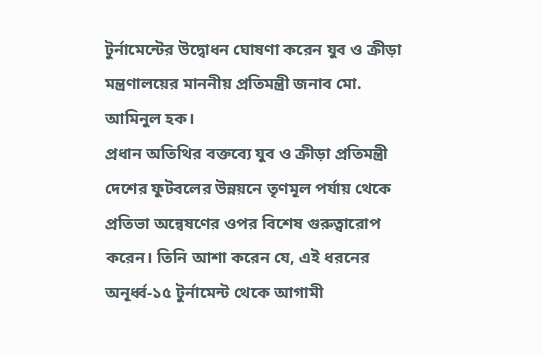টুর্নামেন্টের উদ্বোধন ঘোষণা করেন যুব ও ক্রীড়া মন্ত্রণালয়ের মাননীয় প্রতিমন্ত্রী জনাব মো. আমিনুল হক।
প্রধান অতিথির বক্তব্যে যুব ও ক্রীড়া প্রতিমন্ত্রী দেশের ফুটবলের উন্নয়নে তৃণমূল পর্যায় থেকে প্রতিভা অন্বেষণের ওপর বিশেষ গুরুত্বারোপ করেন। তিনি আশা করেন যে, এই ধরনের অনূর্ধ্ব-১৫ টুর্নামেন্ট থেকে আগামী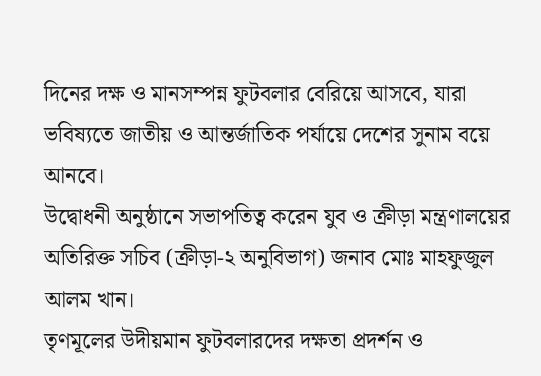দিনের দক্ষ ও মানসম্পন্ন ফুটবলার বেরিয়ে আসবে, যারা ভবিষ্যতে জাতীয় ও আন্তর্জাতিক পর্যায়ে দেশের সুনাম বয়ে আনবে।
উদ্বোধনী অনুষ্ঠানে সভাপতিত্ব করেন যুব ও ক্রীড়া মন্ত্রণালয়ের অতিরিক্ত সচিব (ক্রীড়া-২ অনুবিভাগ) জনাব মোঃ মাহফুজুল আলম খান।
তৃণমূলের উদীয়মান ফুটবলারদের দক্ষতা প্রদর্শন ও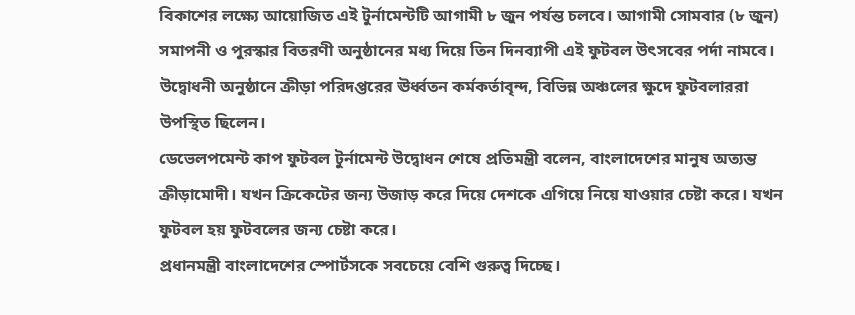বিকাশের লক্ষ্যে আয়োজিত এই টুর্নামেন্টটি আগামী ৮ জুন পর্যন্ত চলবে। আগামী সোমবার (৮ জুন) সমাপনী ও পুরস্কার বিতরণী অনুষ্ঠানের মধ্য দিয়ে তিন দিনব্যাপী এই ফুটবল উৎসবের পর্দা নামবে। উদ্বোধনী অনুষ্ঠানে ক্রীড়া পরিদপ্তরের ঊর্ধ্বতন কর্মকর্তাবৃন্দ, বিভিন্ন অঞ্চলের ক্ষুদে ফুটবলাররা উপস্থিত ছিলেন।
ডেভেলপমেন্ট কাপ ফুটবল টুর্নামেন্ট উদ্বোধন শেষে প্রতিমন্ত্রী বলেন, বাংলাদেশের মানুষ অত্যন্ত ক্রীড়ামোদী। যখন ক্রিকেটের জন্য উজাড় করে দিয়ে দেশকে এগিয়ে নিয়ে যাওয়ার চেষ্টা করে। যখন ফুটবল হয় ফুটবলের জন্য চেষ্টা করে।
প্রধানমন্ত্রী বাংলাদেশের স্পোর্টসকে সবচেয়ে বেশি গুরুত্ব দিচ্ছে।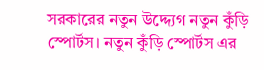সরকারের নতুন উদ্দ্যেগ নতুন কুঁড়ি স্পোর্টস। নতুন কুঁড়ি স্পোর্টস এর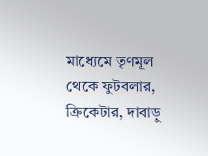মাধ্যেমে তৃণমূল থেকে ফুটবলার, ক্রিকেটার, দাবাড়ু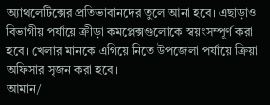অ্যাথলেটিক্সের প্রতিভাবানদের তুলে আনা হবে। এছাড়াও বিভাগীয় পর্যায়ে ক্রীড়া কমপ্লেক্সগুলোকে স্বয়ংসম্পূর্ণ করা হবে। খেলার মানকে এগিয়ে নিতে উপজেলা পর্যায়ে ক্রিয়া অফিসার সৃজন করা হবে।
আমান/